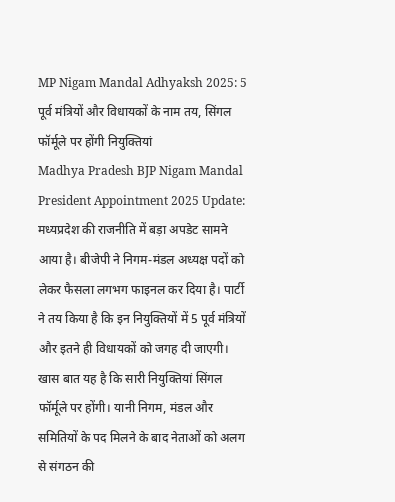MP Nigam Mandal Adhyaksh 2025: 5 पूर्व मंत्रियों और विधायकों के नाम तय, सिंगल फॉर्मूले पर होंगी नियुक्तियां
Madhya Pradesh BJP Nigam Mandal President Appointment 2025 Update:
मध्यप्रदेश की राजनीति में बड़ा अपडेट सामने आया है। बीजेपी ने निगम-मंडल अध्यक्ष पदों को लेकर फैसला लगभग फाइनल कर दिया है। पार्टी ने तय किया है कि इन नियुक्तियों में 5 पूर्व मंत्रियों और इतने ही विधायकों को जगह दी जाएगी। खास बात यह है कि सारी नियुक्तियां सिंगल फॉर्मूले पर होंगी। यानी निगम, मंडल और समितियों के पद मिलने के बाद नेताओं को अलग से संगठन की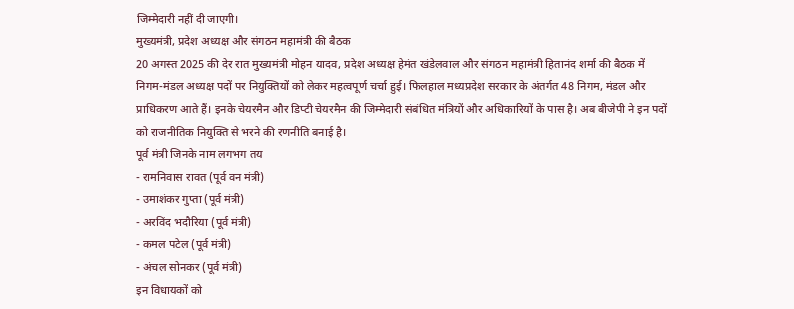जिम्मेदारी नहीं दी जाएगी।
मुख्यमंत्री, प्रदेश अध्यक्ष और संगठन महामंत्री की बैठक
20 अगस्त 2025 की देर रात मुख्यमंत्री मोहन यादव, प्रदेश अध्यक्ष हेमंत खंडेलवाल और संगठन महामंत्री हितानंद शर्मा की बैठक में निगम-मंडल अध्यक्ष पदों पर नियुक्तियों को लेकर महत्वपूर्ण चर्चा हुई। फिलहाल मध्यप्रदेश सरकार के अंतर्गत 48 निगम, मंडल और प्राधिकरण आते हैं। इनके चेयरमैन और डिप्टी चेयरमैन की जिम्मेदारी संबंधित मंत्रियों और अधिकारियों के पास है। अब बीजेपी ने इन पदों को राजनीतिक नियुक्ति से भरने की रणनीति बनाई है।
पूर्व मंत्री जिनके नाम लगभग तय
- रामनिवास रावत (पूर्व वन मंत्री)
- उमाशंकर गुप्ता (पूर्व मंत्री)
- अरविंद भदौरिया (पूर्व मंत्री)
- कमल पटेल (पूर्व मंत्री)
- अंचल सोनकर (पूर्व मंत्री)
इन विधायकों को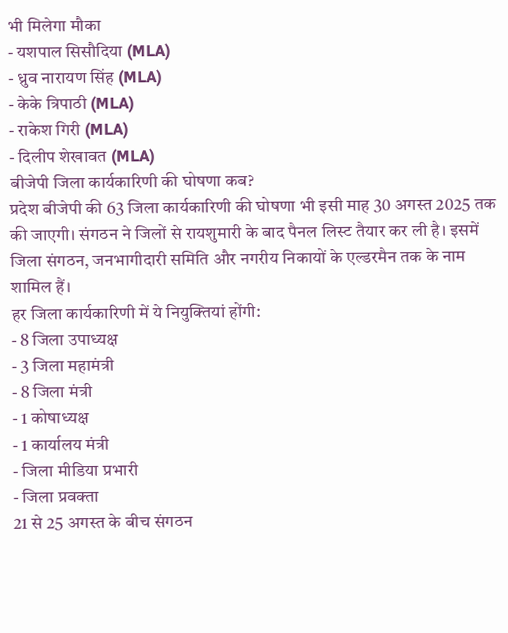भी मिलेगा मौका
- यशपाल सिसौदिया (MLA)
- ध्रुव नारायण सिंह (MLA)
- केके त्रिपाठी (MLA)
- राकेश गिरी (MLA)
- दिलीप शेखावत (MLA)
बीजेपी जिला कार्यकारिणी की घोषणा कब?
प्रदेश बीजेपी की 63 जिला कार्यकारिणी की घोषणा भी इसी माह 30 अगस्त 2025 तक की जाएगी। संगठन ने जिलों से रायशुमारी के बाद पैनल लिस्ट तैयार कर ली है। इसमें जिला संगठन, जनभागीदारी समिति और नगरीय निकायों के एल्डरमैन तक के नाम शामिल हैं।
हर जिला कार्यकारिणी में ये नियुक्तियां होंगी:
- 8 जिला उपाध्यक्ष
- 3 जिला महामंत्री
- 8 जिला मंत्री
- 1 कोषाध्यक्ष
- 1 कार्यालय मंत्री
- जिला मीडिया प्रभारी
- जिला प्रवक्ता
21 से 25 अगस्त के बीच संगठन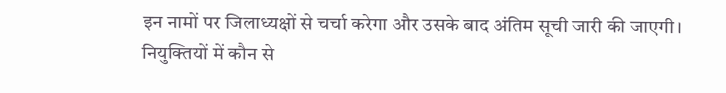इन नामों पर जिलाध्यक्षों से चर्चा करेगा और उसके बाद अंतिम सूची जारी की जाएगी।
नियुक्तियों में कौन से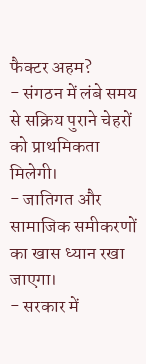फैक्टर अहम?
- संगठन में लंबे समय से सक्रिय पुराने चेहरों को प्राथमिकता मिलेगी।
- जातिगत और सामाजिक समीकरणों का खास ध्यान रखा जाएगा।
- सरकार में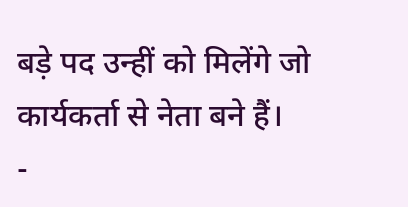बड़े पद उन्हीं को मिलेंगे जो कार्यकर्ता से नेता बने हैं।
-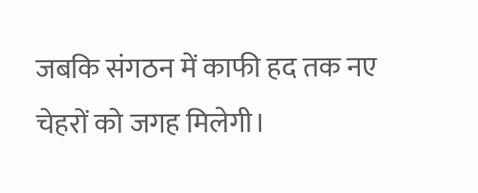जबकि संगठन में काफी हद तक नए चेहरों को जगह मिलेगी।